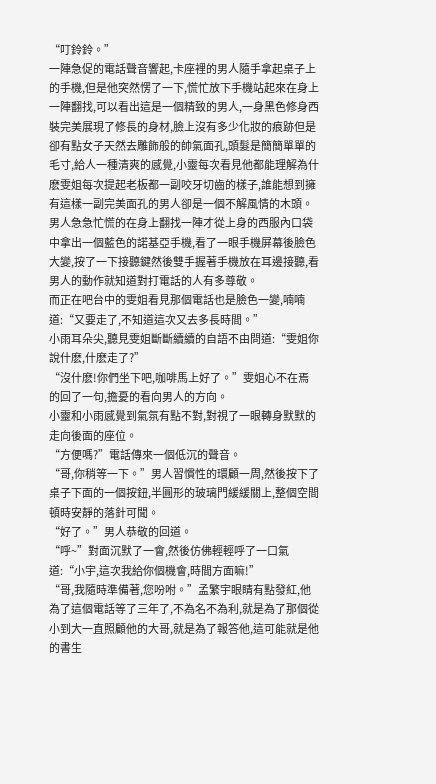“叮鈴鈴。”
一陣急促的電話聲音響起,卡座裡的男人隨手拿起桌子上的手機,但是他突然愣了一下,慌忙放下手機站起來在身上一陣翻找,可以看出這是一個精致的男人,一身黑色修身西裝完美展現了修長的身材,臉上沒有多少化妝的痕跡但是卻有點女子天然去雕飾般的帥氣面孔,頭髮是簡簡單單的毛寸,給人一種清爽的感覺,小靈每次看見他都能理解為什麽雯姐每次提起老板都一副咬牙切齒的樣子,誰能想到擁有這樣一副完美面孔的男人卻是一個不解風情的木頭。
男人急急忙慌的在身上翻找一陣才從上身的西服內口袋中拿出一個藍色的諾基亞手機,看了一眼手機屏幕後臉色大變,按了一下接聽鍵然後雙手握著手機放在耳邊接聽,看男人的動作就知道對打電話的人有多尊敬。
而正在吧台中的雯姐看見那個電話也是臉色一變,喃喃道:“又要走了,不知道這次又去多長時間。”
小雨耳朵尖,聽見雯姐斷斷續續的自語不由問道:“雯姐你說什麽,什麽走了?”
“沒什麽!你們坐下吧,咖啡馬上好了。”雯姐心不在焉的回了一句,擔憂的看向男人的方向。
小靈和小雨感覺到氣氛有點不對,對視了一眼轉身默默的走向後面的座位。
“方便嗎?”電話傳來一個低沉的聲音。
“哥,你稍等一下。”男人習慣性的環顧一周,然後按下了桌子下面的一個按鈕,半圓形的玻璃門緩緩關上,整個空間頓時安靜的落針可聞。
“好了。”男人恭敬的回道。
“呼~”對面沉默了一會,然後仿佛輕輕呼了一口氣道:“小宇,這次我給你個機會,時間方面嘛!”
“哥,我隨時準備著,您吩咐。”孟繁宇眼睛有點發紅,他為了這個電話等了三年了,不為名不為利,就是為了那個從小到大一直照顧他的大哥,就是為了報答他,這可能就是他的書生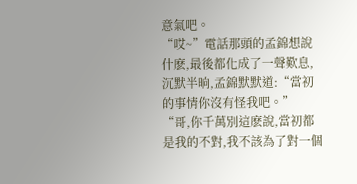意氣吧。
“哎~”電話那頭的孟錦想說什麽,最後都化成了一聲歎息,沉默半晌,孟錦默默道:“當初的事情你沒有怪我吧。”
“哥,你千萬別這麽說,當初都是我的不對,我不該為了對一個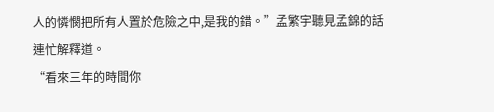人的憐憫把所有人置於危險之中,是我的錯。”孟繁宇聽見孟錦的話連忙解釋道。
“看來三年的時間你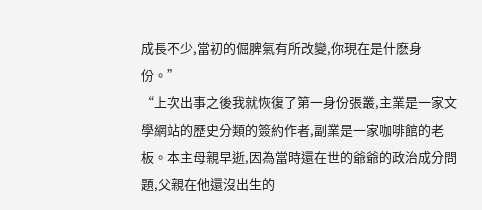成長不少,當初的倔脾氣有所改變,你現在是什麽身份。”
“上次出事之後我就恢復了第一身份張叢,主業是一家文學網站的歷史分類的簽約作者,副業是一家咖啡館的老板。本主母親早逝,因為當時還在世的爺爺的政治成分問題,父親在他還沒出生的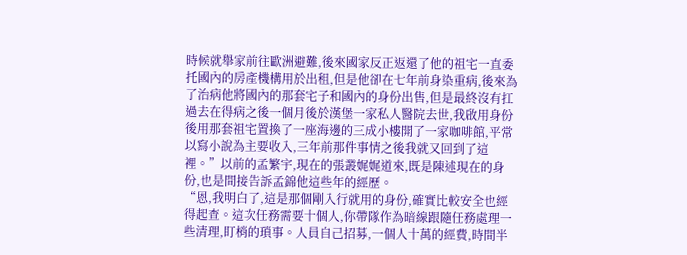時候就舉家前往歐洲避難,後來國家反正返還了他的祖宅一直委托國內的房產機構用於出租,但是他卻在七年前身染重病,後來為了治病他將國內的那套宅子和國內的身份出售,但是最終沒有扛過去在得病之後一個月後於漢堡一家私人醫院去世,我啟用身份後用那套祖宅置換了一座海邊的三成小樓開了一家咖啡館,平常以寫小說為主要收入,三年前那件事情之後我就又回到了這裡。”以前的孟繁宇,現在的張叢娓娓道來,既是陳述現在的身份,也是間接告訴孟錦他這些年的經歷。
“恩,我明白了,這是那個剛入行就用的身份,確實比較安全也經得起查。這次任務需要十個人,你帶隊作為暗線跟隨任務處理一些清理,盯梢的瑣事。人員自己招募,一個人十萬的經費,時間半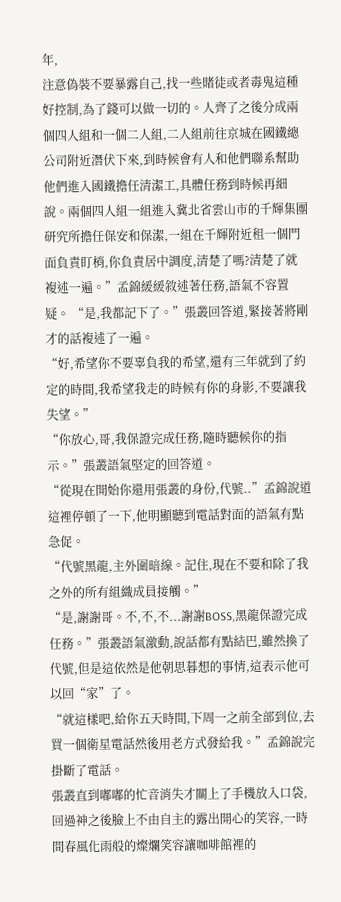年,
注意偽裝不要暴露自己,找一些賭徒或者毒鬼這種好控制,為了錢可以做一切的。人齊了之後分成兩個四人組和一個二人組,二人組前往京城在國鐵總公司附近潛伏下來,到時候會有人和他們聯系幫助他們進入國鐵擔任清潔工,具體任務到時候再細說。兩個四人組一組進入冀北省雲山市的千輝集團研究所擔任保安和保潔,一組在千輝附近租一個門面負責盯梢,你負責居中調度,清楚了嗎?清楚了就複述一遍。”孟錦緩緩敘述著任務,語氣不容置疑。 “是,我都記下了。”張叢回答道,緊接著將剛才的話複述了一遍。
“好,希望你不要辜負我的希望,還有三年就到了約定的時間,我希望我走的時候有你的身影,不要讓我失望。”
“你放心,哥,我保證完成任務,隨時聽候你的指示。”張叢語氣堅定的回答道。
“從現在開始你還用張叢的身份,代號..”孟錦說道這裡停頓了一下,他明顯聽到電話對面的語氣有點急促。
“代號黑龍,主外圍暗線。記住,現在不要和除了我之外的所有組織成員接觸。”
“是,謝謝哥。不,不,不...謝謝BOSS,黑龍保證完成任務。”張叢語氣激動,說話都有點結巴,雖然換了代號,但是這依然是他朝思暮想的事情,這表示他可以回“家”了。
“就這樣吧,給你五天時間,下周一之前全部到位,去買一個衛星電話然後用老方式發給我。”孟錦說完掛斷了電話。
張叢直到嘟嘟的忙音消失才關上了手機放入口袋,回過神之後臉上不由自主的露出開心的笑容,一時間春風化雨般的燦爛笑容讓咖啡館裡的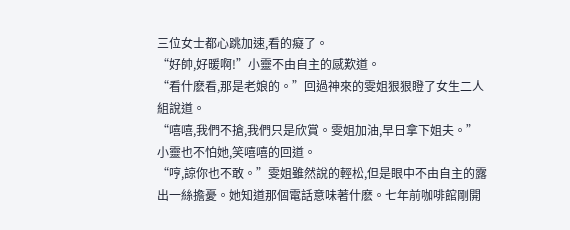三位女士都心跳加速,看的癡了。
“好帥,好暖啊!”小靈不由自主的感歎道。
“看什麽看,那是老娘的。”回過神來的雯姐狠狠瞪了女生二人組說道。
“嘻嘻,我們不搶,我們只是欣賞。雯姐加油,早日拿下姐夫。”小靈也不怕她,笑嘻嘻的回道。
“哼,諒你也不敢。”雯姐雖然說的輕松,但是眼中不由自主的露出一絲擔憂。她知道那個電話意味著什麽。七年前咖啡館剛開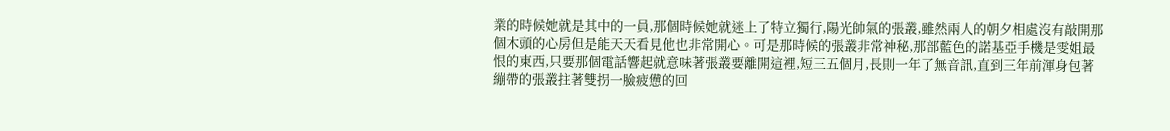業的時候她就是其中的一員,那個時候她就迷上了特立獨行,陽光帥氣的張叢,雖然兩人的朝夕相處沒有敲開那個木頭的心房但是能天天看見他也非常開心。可是那時候的張叢非常神秘,那部藍色的諾基亞手機是雯姐最恨的東西,只要那個電話響起就意味著張叢要離開這裡,短三五個月,長則一年了無音訊,直到三年前渾身包著繃帶的張叢拄著雙拐一臉疲憊的回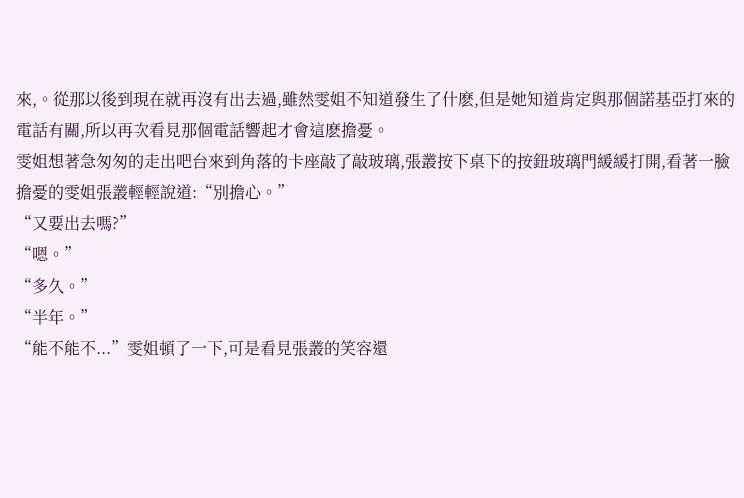來,。從那以後到現在就再沒有出去過,雖然雯姐不知道發生了什麽,但是她知道肯定與那個諾基亞打來的電話有關,所以再次看見那個電話響起才會這麽擔憂。
雯姐想著急匆匆的走出吧台來到角落的卡座敲了敲玻璃,張叢按下桌下的按鈕玻璃門緩緩打開,看著一臉擔憂的雯姐張叢輕輕說道:“別擔心。”
“又要出去嗎?”
“嗯。”
“多久。”
“半年。”
“能不能不...”雯姐頓了一下,可是看見張叢的笑容還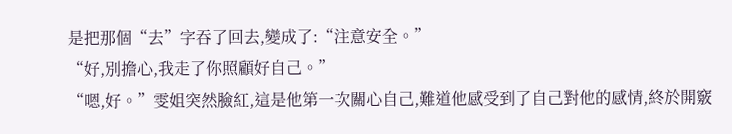是把那個“去”字吞了回去,變成了:“注意安全。”
“好,別擔心,我走了你照顧好自己。”
“嗯,好。”雯姐突然臉紅,這是他第一次關心自己,難道他感受到了自己對他的感情,終於開竅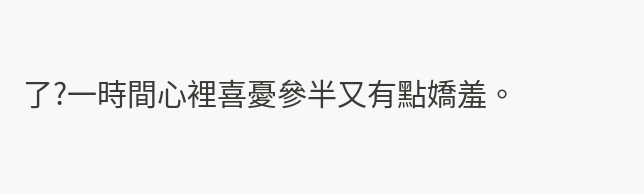了?一時間心裡喜憂參半又有點嬌羞。